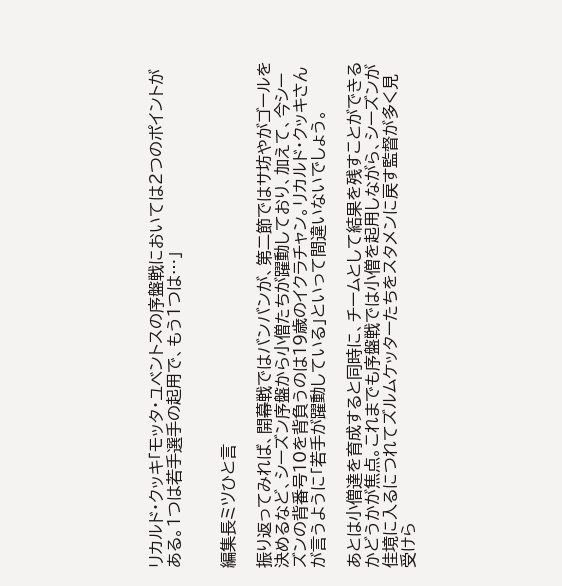リカルド・クッキ「モッタ・ユベントスの序盤戦においては2つのポイントがある。1つは若手選手の起用で、もう1つは…」


編集長ミツひと言

振り返ってみれば、開幕戦ではバンバンが、第二節ではサ坊やがゴールを決めるなど、シーズン序盤から小僧たちが躍動しており、加えて、今シーズンの背番号10を背負うのは19歳のイクラチャン。リカルド・クッキさんが言うように「若手が躍動している」といって間違いないでしょう。

あとは小僧達を育成すると同時に、チームとして結果を残すことができるかどうかが焦点。これまでも序盤戦では小僧を起用しながら、シーズンが佳境に入るにつれてズルムケッターたちをスタメンに戻す監督が多く見受けら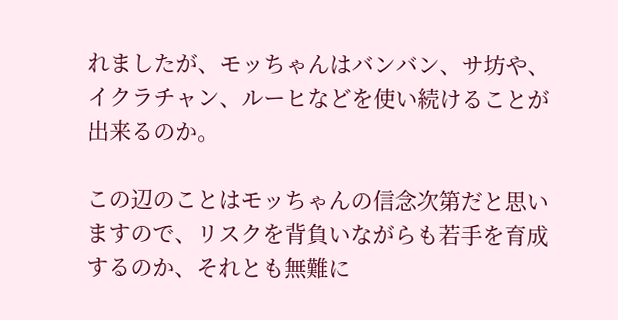れましたが、モッちゃんはバンバン、サ坊や、イクラチャン、ルーヒなどを使い続けることが出来るのか。

この辺のことはモッちゃんの信念次第だと思いますので、リスクを背負いながらも若手を育成するのか、それとも無難に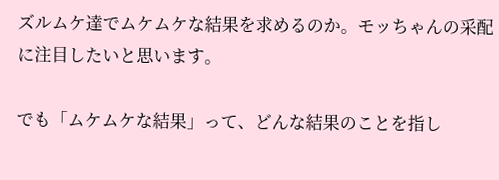ズルムケ達でムケムケな結果を求めるのか。モッちゃんの采配に注目したいと思います。

でも「ムケムケな結果」って、どんな結果のことを指し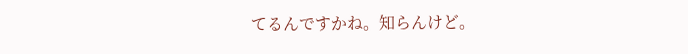てるんですかね。知らんけど。